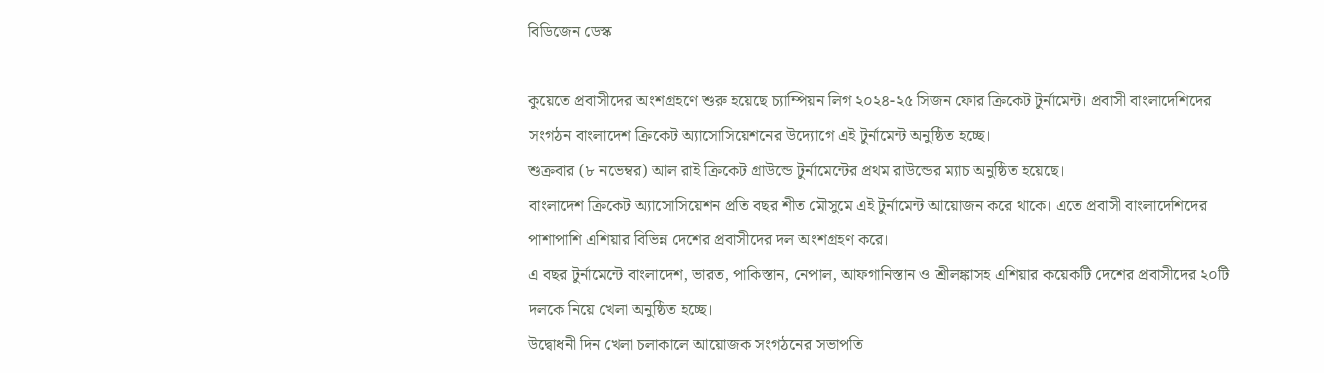বিডিজেন ডেস্ক

কুয়েতে প্রবাসীদের অংশগ্রহণে শুরু হয়েছে চ্যাম্পিয়ন লিগ ২০২৪-২৫ সিজন ফোর ক্রিকেট টুর্নামেন্ট। প্রবাসী বাংলাদেশিদের সংগঠন বাংলাদেশ ক্রিকেট অ্যাসোসিয়েশনের উদ্যোগে এই টুর্নামেন্ট অনুষ্ঠিত হচ্ছে।
শুক্রবার (৮ নভেম্বর) আল রাই ক্রিকেট গ্রাউন্ডে টুর্নামেন্টের প্রথম রাউন্ডের ম্যাচ অনুষ্ঠিত হয়েছে।
বাংলাদেশ ক্রিকেট অ্যাসোসিয়েশন প্রতি বছর শীত মৌসুমে এই টুর্নামেন্ট আয়োজন করে থাকে। এতে প্রবাসী বাংলাদেশিদের পাশাপাশি এশিয়ার বিভিন্ন দেশের প্রবাসীদের দল অংশগ্রহণ করে।
এ বছর টুর্নামেন্টে বাংলাদেশ, ভারত, পাকিস্তান, নেপাল, আফগানিস্তান ও শ্রীলঙ্কাসহ এশিয়ার কয়েকটি দেশের প্রবাসীদের ২০টি দলকে নিয়ে খেলা অনুষ্ঠিত হচ্ছে।
উদ্বোধনী দিন খেলা চলাকালে আয়োজক সংগঠনের সভাপতি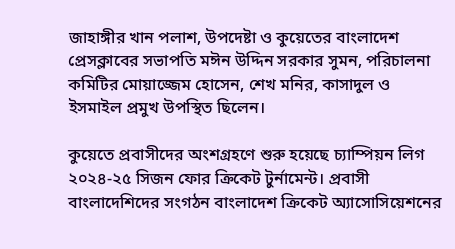জাহাঙ্গীর খান পলাশ, উপদেষ্টা ও কুয়েতের বাংলাদেশ প্রেসক্লাবের সভাপতি মঈন উদ্দিন সরকার সুমন, পরিচালনা কমিটির মোয়াজ্জেম হোসেন, শেখ মনির, কাসাদুল ও ইসমাইল প্রমুখ উপস্থিত ছিলেন।

কুয়েতে প্রবাসীদের অংশগ্রহণে শুরু হয়েছে চ্যাম্পিয়ন লিগ ২০২৪-২৫ সিজন ফোর ক্রিকেট টুর্নামেন্ট। প্রবাসী বাংলাদেশিদের সংগঠন বাংলাদেশ ক্রিকেট অ্যাসোসিয়েশনের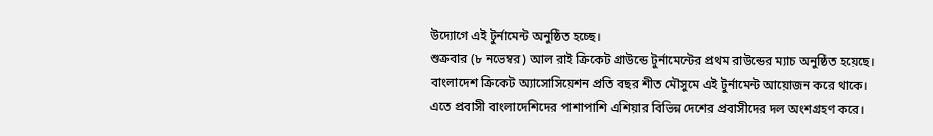উদ্যোগে এই টুর্নামেন্ট অনুষ্ঠিত হচ্ছে।
শুক্রবার (৮ নভেম্বর) আল রাই ক্রিকেট গ্রাউন্ডে টুর্নামেন্টের প্রথম রাউন্ডের ম্যাচ অনুষ্ঠিত হয়েছে।
বাংলাদেশ ক্রিকেট অ্যাসোসিয়েশন প্রতি বছর শীত মৌসুমে এই টুর্নামেন্ট আয়োজন করে থাকে। এতে প্রবাসী বাংলাদেশিদের পাশাপাশি এশিয়ার বিভিন্ন দেশের প্রবাসীদের দল অংশগ্রহণ করে।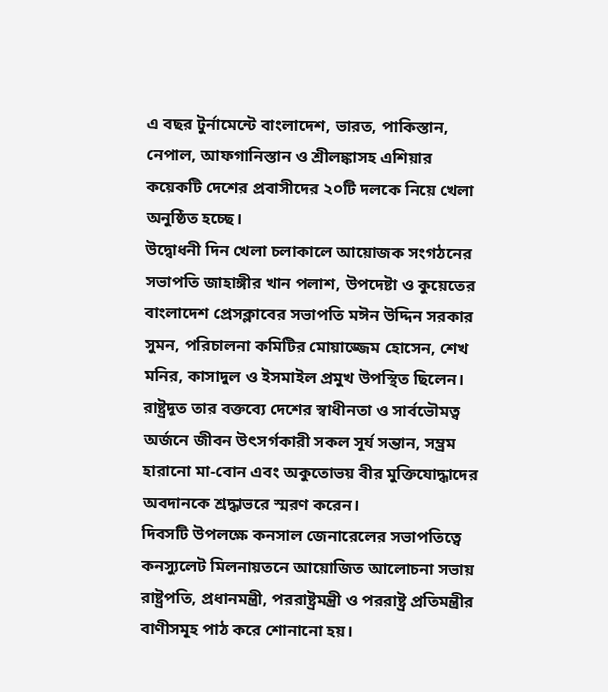এ বছর টুর্নামেন্টে বাংলাদেশ, ভারত, পাকিস্তান, নেপাল, আফগানিস্তান ও শ্রীলঙ্কাসহ এশিয়ার কয়েকটি দেশের প্রবাসীদের ২০টি দলকে নিয়ে খেলা অনুষ্ঠিত হচ্ছে।
উদ্বোধনী দিন খেলা চলাকালে আয়োজক সংগঠনের সভাপতি জাহাঙ্গীর খান পলাশ, উপদেষ্টা ও কুয়েতের বাংলাদেশ প্রেসক্লাবের সভাপতি মঈন উদ্দিন সরকার সুমন, পরিচালনা কমিটির মোয়াজ্জেম হোসেন, শেখ মনির, কাসাদুল ও ইসমাইল প্রমুখ উপস্থিত ছিলেন।
রাষ্ট্রদূত তার বক্তব্যে দেশের স্বাধীনতা ও সার্বভৌমত্ব অর্জনে জীবন উৎসর্গকারী সকল সূর্য সন্তান, সম্ভ্রম হারানো মা-বোন এবং অকুতোভয় বীর মুক্তিযোদ্ধাদের অবদানকে শ্রদ্ধাভরে স্মরণ করেন।
দিবসটি উপলক্ষে কনসাল জেনারেলের সভাপতিত্বে কনস্যুলেট মিলনায়তনে আয়োজিত আলোচনা সভায় রাষ্ট্রপতি, প্রধানমন্ত্রী, পররাষ্ট্রমন্ত্রী ও পররাষ্ট্র প্রতিমন্ত্রীর বাণীসমূহ পাঠ করে শোনানো হয়।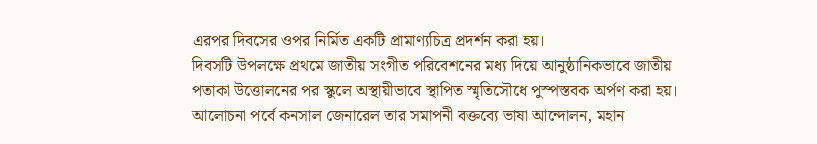এরপর দিবসের ওপর নির্মিত একটি প্রামাণ্যচিত্র প্রদর্শন করা হয়।
দিবসটি উপলক্ষে প্রথমে জাতীয় সংগীত পরিবেশনের মধ্য দিয়ে আনুষ্ঠানিকভাবে জাতীয় পতাকা উত্তোলনের পর স্কুলে অস্থায়ীভাবে স্থাপিত স্মৃতিসৌধে পুস্পস্তবক অর্পণ করা হয়।
আলোচনা পর্বে কনসাল জেনারেল তার সমাপনী বক্তব্যে ভাষা আন্দোলন, মহান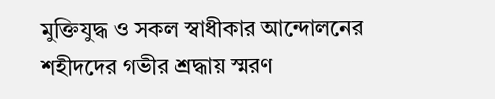মুক্তিযুদ্ধ ও সকল স্বাধীকার আন্দোলনের শহীদদের গভীর শ্রদ্ধায় স্মরণ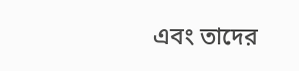এবং তাদের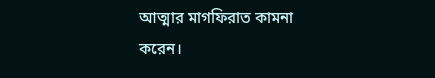আত্মার মাগফিরাত কামনা করেন।